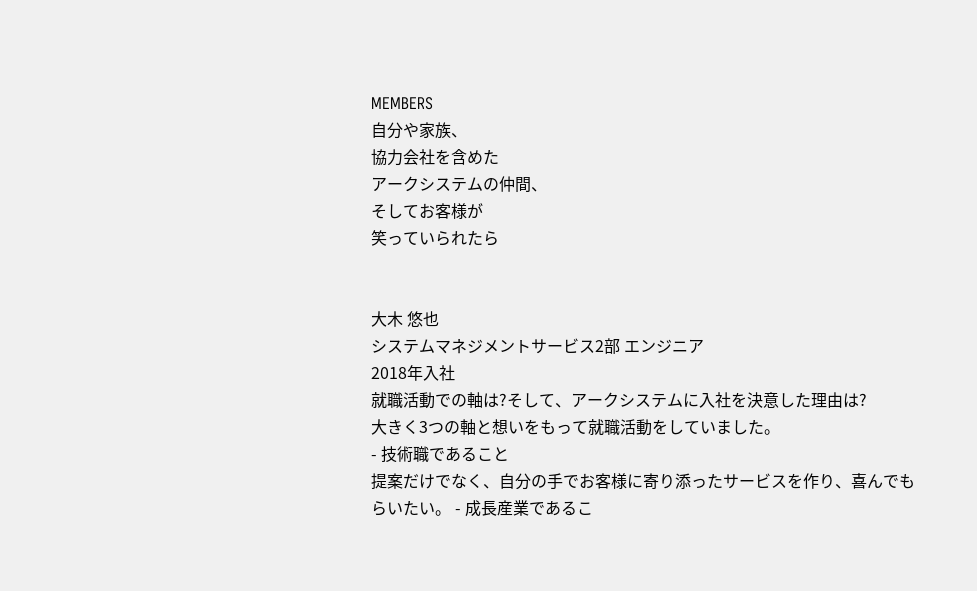MEMBERS
自分や家族、
協力会社を含めた
アークシステムの仲間、
そしてお客様が
笑っていられたら


大木 悠也
システムマネジメントサービス2部 エンジニア
2018年入社
就職活動での軸は?そして、アークシステムに入社を決意した理由は?
大きく3つの軸と想いをもって就職活動をしていました。
- 技術職であること
提案だけでなく、自分の手でお客様に寄り添ったサービスを作り、喜んでもらいたい。 - 成長産業であるこ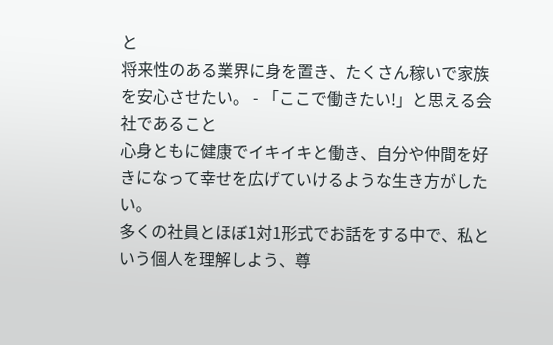と
将来性のある業界に身を置き、たくさん稼いで家族を安心させたい。 - 「ここで働きたい!」と思える会社であること
心身ともに健康でイキイキと働き、自分や仲間を好きになって幸せを広げていけるような生き方がしたい。
多くの社員とほぼ1対1形式でお話をする中で、私という個人を理解しよう、尊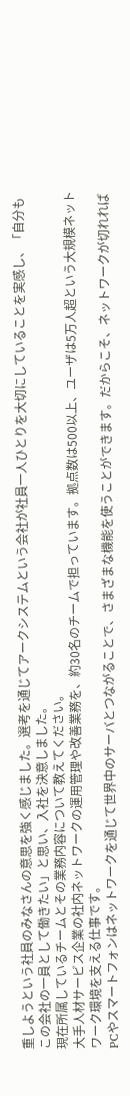重しようという社員のみなさんの意思を強く感じました。選考を通じてアークシステムという会社が社員一人ひとりを大切にしていることを実感し、「自分もこの会社の一員として働きたい」と思い、入社を決意しました。
現在所属しているチームとその業務内容について教えてください。
大手人材サービス企業の社内ネットワークの運用管理や改善業務を、約30名のチームで担っています。拠点数は500以上、ユーザは5万人超という大規模ネットワーク環境を支える仕事です。
PCやスマートフォンはネットワークを通じて世界中のサーバとつながることで、さまざまな機能を使うことができます。だからこそ、ネットワークが切れれば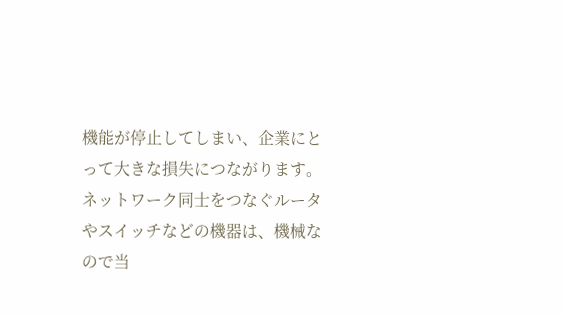機能が停止してしまい、企業にとって大きな損失につながります。
ネットワーク同士をつなぐルータやスイッチなどの機器は、機械なので当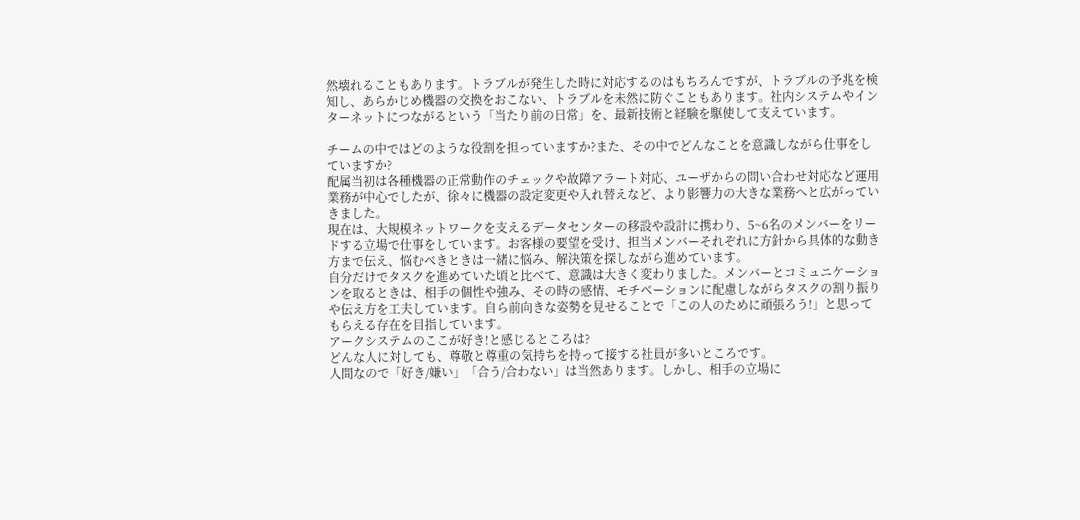然壊れることもあります。トラブルが発生した時に対応するのはもちろんですが、トラブルの予兆を検知し、あらかじめ機器の交換をおこない、トラブルを未然に防ぐこともあります。社内システムやインターネットにつながるという「当たり前の日常」を、最新技術と経験を駆使して支えています。

チームの中ではどのような役割を担っていますか?また、その中でどんなことを意識しながら仕事をしていますか?
配属当初は各種機器の正常動作のチェックや故障アラート対応、ユーザからの問い合わせ対応など運用業務が中心でしたが、徐々に機器の設定変更や入れ替えなど、より影響力の大きな業務へと広がっていきました。
現在は、大規模ネットワークを支えるデータセンターの移設や設計に携わり、5~6名のメンバーをリードする立場で仕事をしています。お客様の要望を受け、担当メンバーそれぞれに方針から具体的な動き方まで伝え、悩むべきときは一緒に悩み、解決策を探しながら進めています。
自分だけでタスクを進めていた頃と比べて、意識は大きく変わりました。メンバーとコミュニケーションを取るときは、相手の個性や強み、その時の感情、モチベーションに配慮しながらタスクの割り振りや伝え方を工夫しています。自ら前向きな姿勢を見せることで「この人のために頑張ろう!」と思ってもらえる存在を目指しています。
アークシステムのここが好き!と感じるところは?
どんな人に対しても、尊敬と尊重の気持ちを持って接する社員が多いところです。
人間なので「好き/嫌い」「合う/合わない」は当然あります。しかし、相手の立場に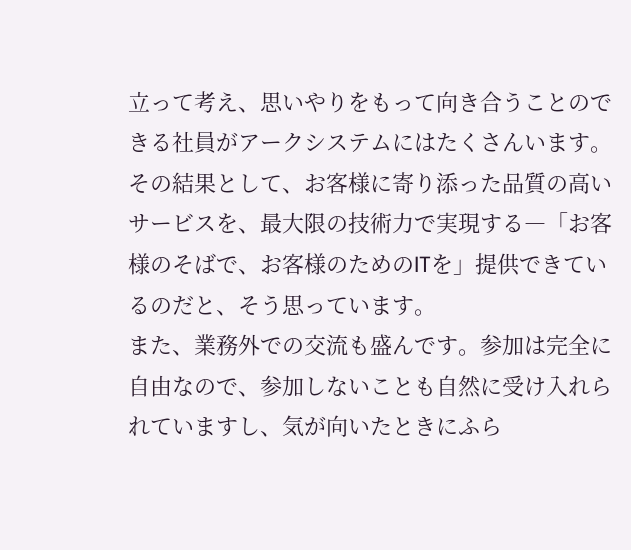立って考え、思いやりをもって向き合うことのできる社員がアークシステムにはたくさんいます。その結果として、お客様に寄り添った品質の高いサービスを、最大限の技術力で実現する―「お客様のそばで、お客様のためのITを」提供できているのだと、そう思っています。
また、業務外での交流も盛んです。参加は完全に自由なので、参加しないことも自然に受け入れられていますし、気が向いたときにふら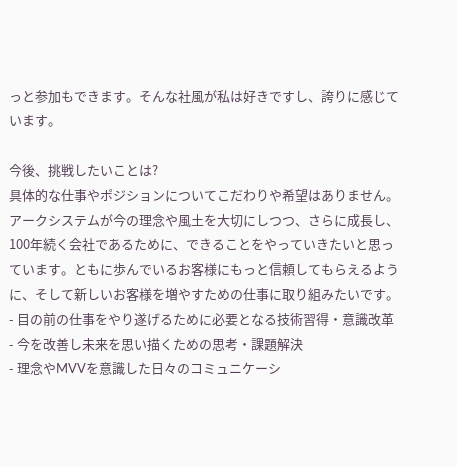っと参加もできます。そんな社風が私は好きですし、誇りに感じています。

今後、挑戦したいことは?
具体的な仕事やポジションについてこだわりや希望はありません。アークシステムが今の理念や風土を大切にしつつ、さらに成長し、100年続く会社であるために、できることをやっていきたいと思っています。ともに歩んでいるお客様にもっと信頼してもらえるように、そして新しいお客様を増やすための仕事に取り組みたいです。
- 目の前の仕事をやり遂げるために必要となる技術習得・意識改革
- 今を改善し未来を思い描くための思考・課題解決
- 理念やMVVを意識した日々のコミュニケーシ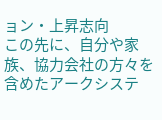ョン・上昇志向
この先に、自分や家族、協力会社の方々を含めたアークシステ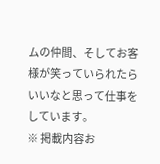ムの仲間、そしてお客様が笑っていられたらいいなと思って仕事をしています。
※ 掲載内容お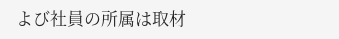よび社員の所属は取材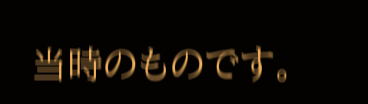当時のものです。